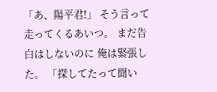「あ、陽平君!」 そう言って走ってくるあいつ。 まだ告白はしないのに 俺は緊張した。 「探してたって聞い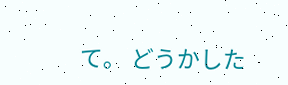て。 どうかした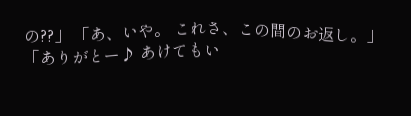の??」 「あ、いや。 これさ、この間のお返し。」 「ありがとー♪ あけてもい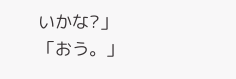いかな?」 「おう。」